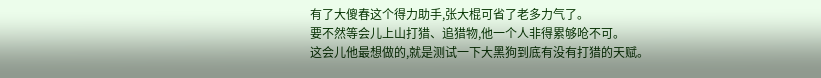有了大傻春这个得力助手,张大棍可省了老多力气了。
要不然等会儿上山打猎、追猎物,他一个人非得累够呛不可。
这会儿他最想做的,就是测试一下大黑狗到底有没有打猎的天赋。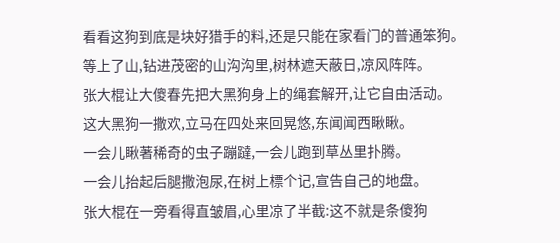看看这狗到底是块好猎手的料,还是只能在家看门的普通笨狗。
等上了山,钻进茂密的山沟沟里,树林遮天蔽日,凉风阵阵。
张大棍让大傻春先把大黑狗身上的绳套解开,让它自由活动。
这大黑狗一撒欢,立马在四处来回晃悠,东闻闻西瞅瞅。
一会儿瞅著稀奇的虫子蹦躂,一会儿跑到草丛里扑腾。
一会儿抬起后腿撒泡尿,在树上標个记,宣告自己的地盘。
张大棍在一旁看得直皱眉,心里凉了半截:这不就是条傻狗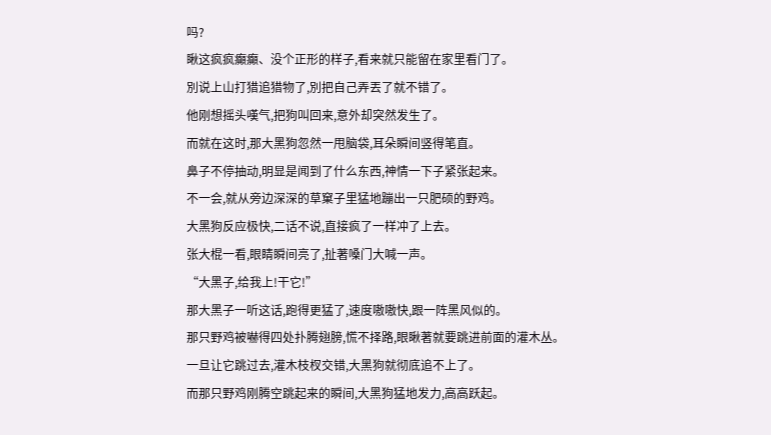吗?
瞅这疯疯癲癲、没个正形的样子,看来就只能留在家里看门了。
別说上山打猎追猎物了,別把自己弄丟了就不错了。
他刚想摇头嘆气,把狗叫回来,意外却突然发生了。
而就在这时,那大黑狗忽然一甩脑袋,耳朵瞬间竖得笔直。
鼻子不停抽动,明显是闻到了什么东西,神情一下子紧张起来。
不一会,就从旁边深深的草窠子里猛地蹦出一只肥硕的野鸡。
大黑狗反应极快,二话不说,直接疯了一样冲了上去。
张大棍一看,眼睛瞬间亮了,扯著嗓门大喊一声。
“大黑子,给我上!干它!”
那大黑子一听这话,跑得更猛了,速度嗷嗷快,跟一阵黑风似的。
那只野鸡被嚇得四处扑腾翅膀,慌不择路,眼瞅著就要跳进前面的灌木丛。
一旦让它跳过去,灌木枝杈交错,大黑狗就彻底追不上了。
而那只野鸡刚腾空跳起来的瞬间,大黑狗猛地发力,高高跃起。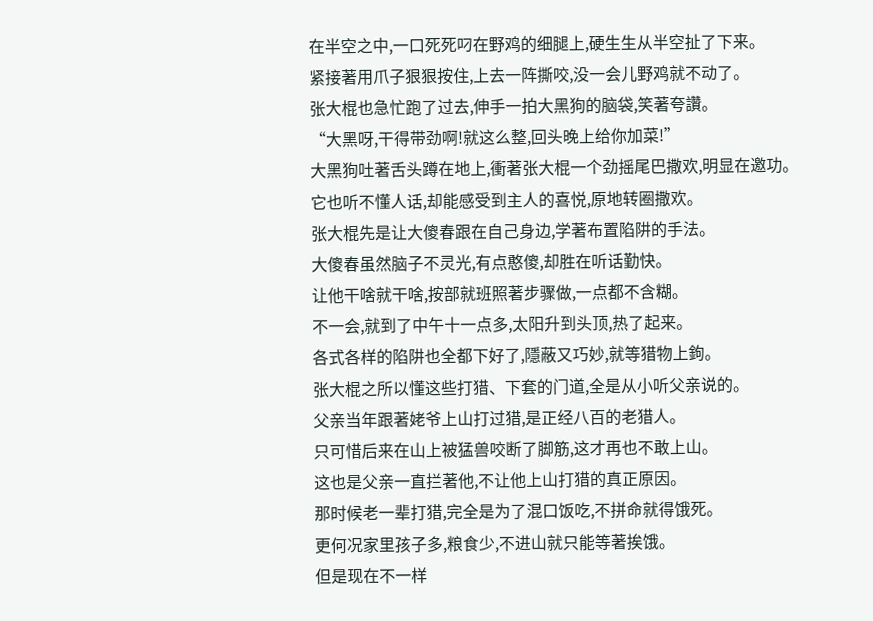在半空之中,一口死死叼在野鸡的细腿上,硬生生从半空扯了下来。
紧接著用爪子狠狠按住,上去一阵撕咬,没一会儿野鸡就不动了。
张大棍也急忙跑了过去,伸手一拍大黑狗的脑袋,笑著夸讚。
“大黑呀,干得带劲啊!就这么整,回头晚上给你加菜!”
大黑狗吐著舌头蹲在地上,衝著张大棍一个劲摇尾巴撒欢,明显在邀功。
它也听不懂人话,却能感受到主人的喜悦,原地转圈撒欢。
张大棍先是让大傻春跟在自己身边,学著布置陷阱的手法。
大傻春虽然脑子不灵光,有点憨傻,却胜在听话勤快。
让他干啥就干啥,按部就班照著步骤做,一点都不含糊。
不一会,就到了中午十一点多,太阳升到头顶,热了起来。
各式各样的陷阱也全都下好了,隱蔽又巧妙,就等猎物上鉤。
张大棍之所以懂这些打猎、下套的门道,全是从小听父亲说的。
父亲当年跟著姥爷上山打过猎,是正经八百的老猎人。
只可惜后来在山上被猛兽咬断了脚筋,这才再也不敢上山。
这也是父亲一直拦著他,不让他上山打猎的真正原因。
那时候老一辈打猎,完全是为了混口饭吃,不拼命就得饿死。
更何况家里孩子多,粮食少,不进山就只能等著挨饿。
但是现在不一样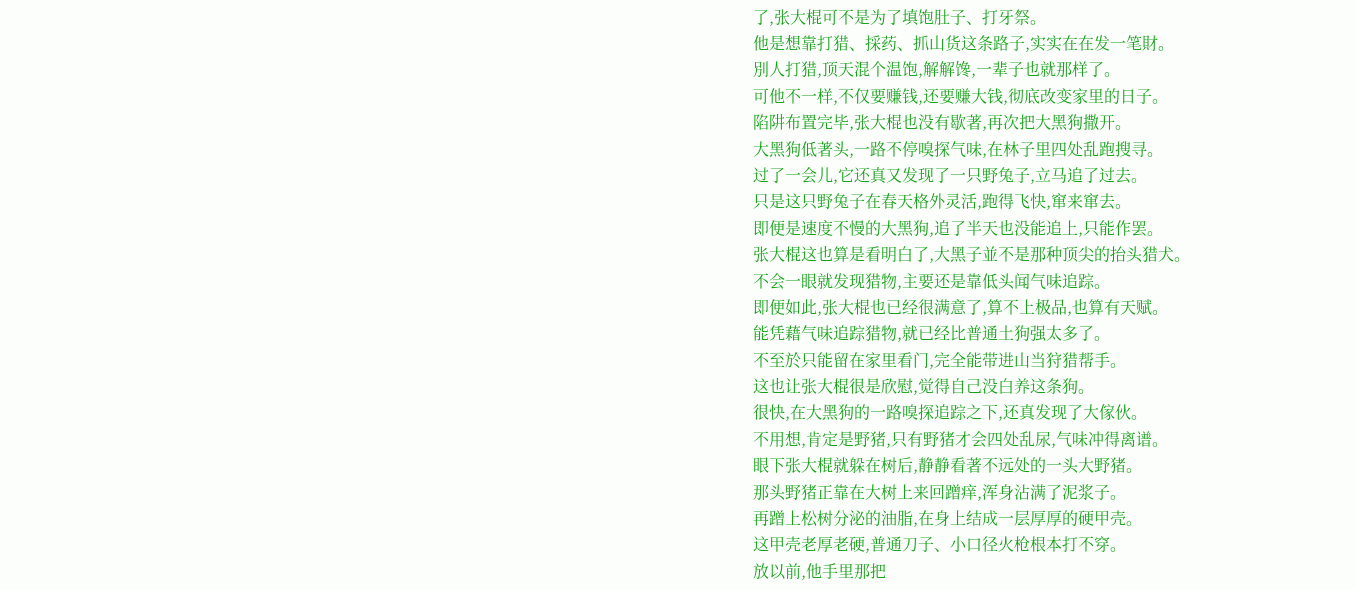了,张大棍可不是为了填饱肚子、打牙祭。
他是想靠打猎、採药、抓山货这条路子,实实在在发一笔財。
別人打猎,顶天混个温饱,解解馋,一辈子也就那样了。
可他不一样,不仅要赚钱,还要赚大钱,彻底改变家里的日子。
陷阱布置完毕,张大棍也没有歇著,再次把大黑狗撒开。
大黑狗低著头,一路不停嗅探气味,在林子里四处乱跑搜寻。
过了一会儿,它还真又发现了一只野兔子,立马追了过去。
只是这只野兔子在春天格外灵活,跑得飞快,窜来窜去。
即便是速度不慢的大黑狗,追了半天也没能追上,只能作罢。
张大棍这也算是看明白了,大黑子並不是那种顶尖的抬头猎犬。
不会一眼就发现猎物,主要还是靠低头闻气味追踪。
即便如此,张大棍也已经很满意了,算不上极品,也算有天赋。
能凭藉气味追踪猎物,就已经比普通土狗强太多了。
不至於只能留在家里看门,完全能带进山当狩猎帮手。
这也让张大棍很是欣慰,觉得自己没白养这条狗。
很快,在大黑狗的一路嗅探追踪之下,还真发现了大傢伙。
不用想,肯定是野猪,只有野猪才会四处乱尿,气味冲得离谱。
眼下张大棍就躲在树后,静静看著不远处的一头大野猪。
那头野猪正靠在大树上来回蹭痒,浑身沾满了泥浆子。
再蹭上松树分泌的油脂,在身上结成一层厚厚的硬甲壳。
这甲壳老厚老硬,普通刀子、小口径火枪根本打不穿。
放以前,他手里那把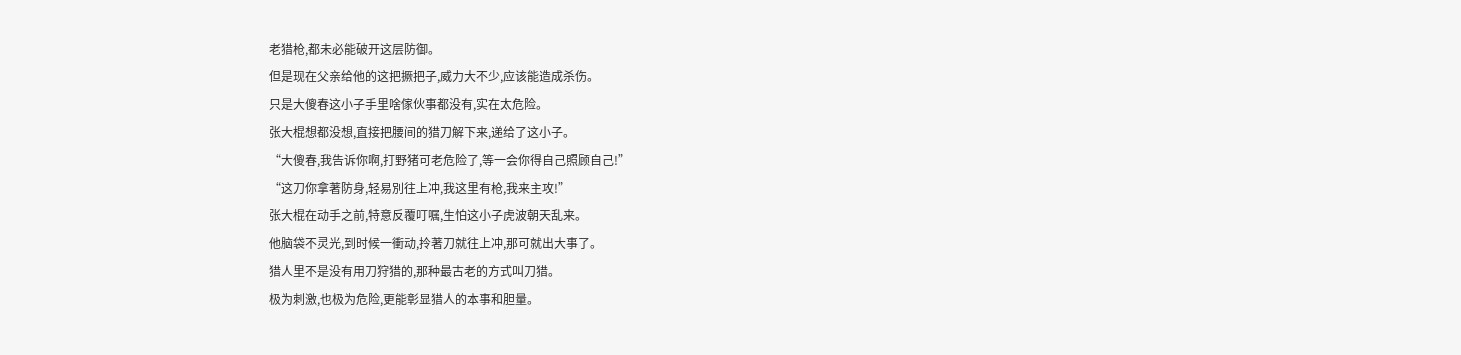老猎枪,都未必能破开这层防御。
但是现在父亲给他的这把撅把子,威力大不少,应该能造成杀伤。
只是大傻春这小子手里啥傢伙事都没有,实在太危险。
张大棍想都没想,直接把腰间的猎刀解下来,递给了这小子。
“大傻春,我告诉你啊,打野猪可老危险了,等一会你得自己照顾自己!”
“这刀你拿著防身,轻易別往上冲,我这里有枪,我来主攻!”
张大棍在动手之前,特意反覆叮嘱,生怕这小子虎波朝天乱来。
他脑袋不灵光,到时候一衝动,拎著刀就往上冲,那可就出大事了。
猎人里不是没有用刀狩猎的,那种最古老的方式叫刀猎。
极为刺激,也极为危险,更能彰显猎人的本事和胆量。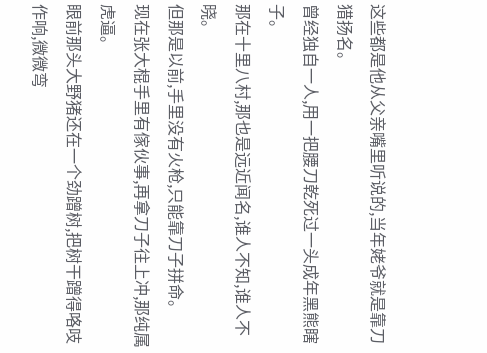这些都是他从父亲嘴里听说的,当年姥爷就是靠刀猎扬名。
曾经独自一人,用一把腰刀乾死过一头成年黑熊瞎子。
那在十里八村,那也是远近闻名,谁人不知,谁人不晓。
但那是以前,手里没有火枪,只能靠刀子拼命。
现在张大棍手里有傢伙事,再拿刀子往上冲,那纯属虎逼。
眼前那头大野猪还在一个劲蹭树,把树干蹭得咯吱作响,微微弯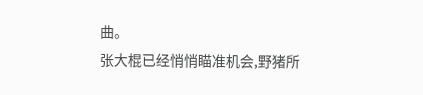曲。
张大棍已经悄悄瞄准机会,野猪所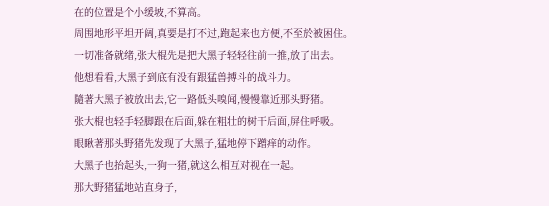在的位置是个小缓坡,不算高。
周围地形平坦开阔,真要是打不过,跑起来也方便,不至於被困住。
一切准备就绪,张大棍先是把大黑子轻轻往前一推,放了出去。
他想看看,大黑子到底有没有跟猛兽搏斗的战斗力。
隨著大黑子被放出去,它一路低头嗅闻,慢慢靠近那头野猪。
张大棍也轻手轻脚跟在后面,躲在粗壮的树干后面,屏住呼吸。
眼瞅著那头野猪先发现了大黑子,猛地停下蹭痒的动作。
大黑子也抬起头,一狗一猪,就这么相互对视在一起。
那大野猪猛地站直身子,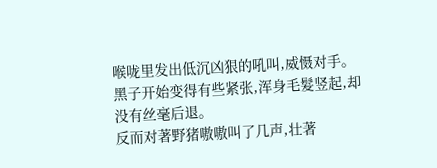喉咙里发出低沉凶狠的吼叫,威慑对手。
黑子开始变得有些紧张,浑身毛髮竖起,却没有丝毫后退。
反而对著野猪嗷嗷叫了几声,壮著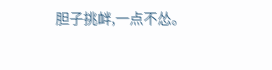胆子挑衅,一点不怂。